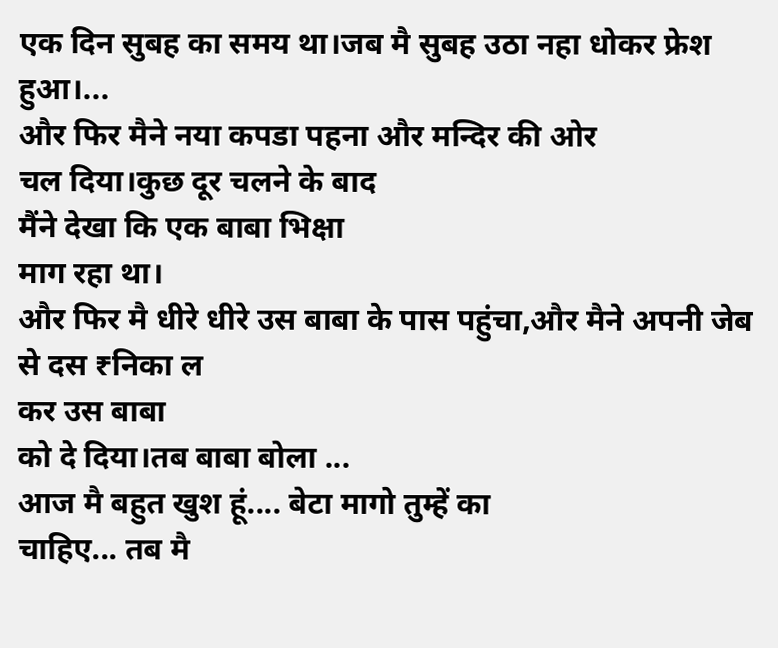एक दिन सुबह का समय था।जब मै सुबह उठा नहा धोकर फ्रेश हुआ।...
और फिर मैने नया कपडा पहना और मन्दिर की ओर
चल दिया।कुछ दूर चलने के बाद
मैंने देखा कि एक बाबा भिक्षा
माग रहा था।
और फिर मै धीरे धीरे उस बाबा के पास पहुंचा,और मैने अपनी जेब से दस ₹निका ल
कर उस बाबा
को दे दिया।तब बाबा बोला ...
आज मै बहुत खुश हूं.... बेटा मागो तुम्हें का
चाहिए... तब मै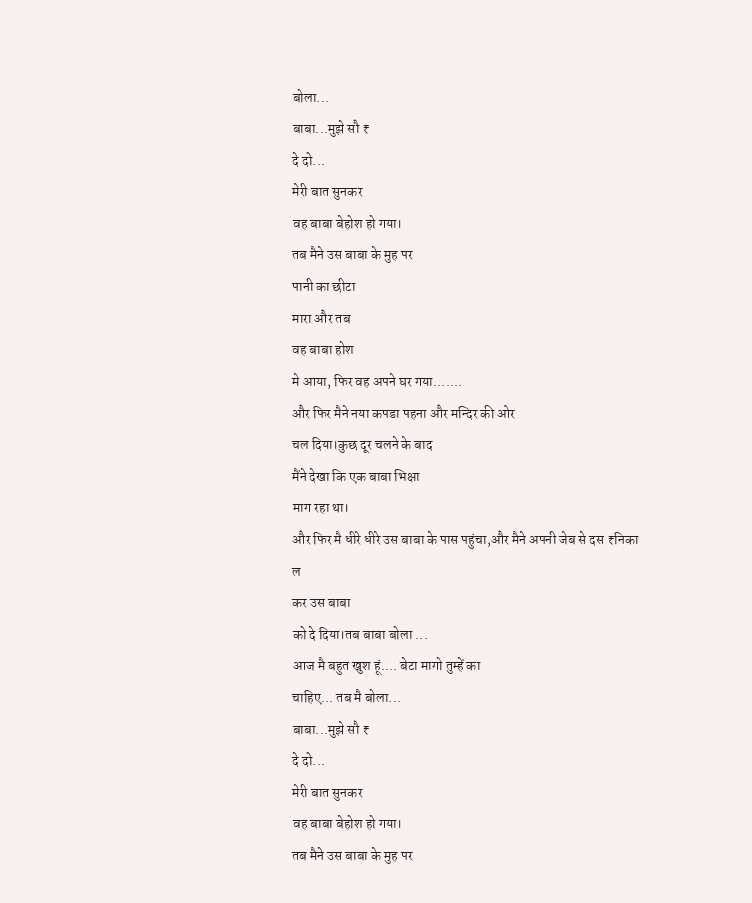बोला...
बाबा...मुझे सौ ₹
दे दो...
मेरी बात सुनकर
वह बाबा बेहोश हो गया।
तब मैने उस बाबा के मुह पर
पानी का छीटा
मारा और तब
वह बाबा होश
मे आया, फिर वह अपने घर गया.......
और फिर मैने नया कपडा पहना और मन्दिर की ओर
चल दिया।कुछ दूर चलने के बाद
मैंने देखा कि एक बाबा भिक्षा
माग रहा था।
और फिर मै धीरे धीरे उस बाबा के पास पहुंचा,और मैने अपनी जेब से दस ₹निका ल
कर उस बाबा
को दे दिया।तब बाबा बोला ...
आज मै बहुत खुश हूं.... बेटा मागो तुम्हें का
चाहिए... तब मै बोला...
बाबा...मुझे सौ ₹
दे दो...
मेरी बात सुनकर
वह बाबा बेहोश हो गया।
तब मैने उस बाबा के मुह पर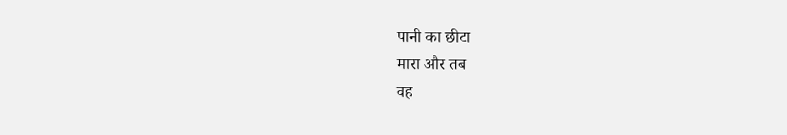पानी का छीटा
मारा और तब
वह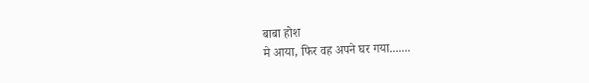बाबा होश
मे आया, फिर वह अपने घर गया.......